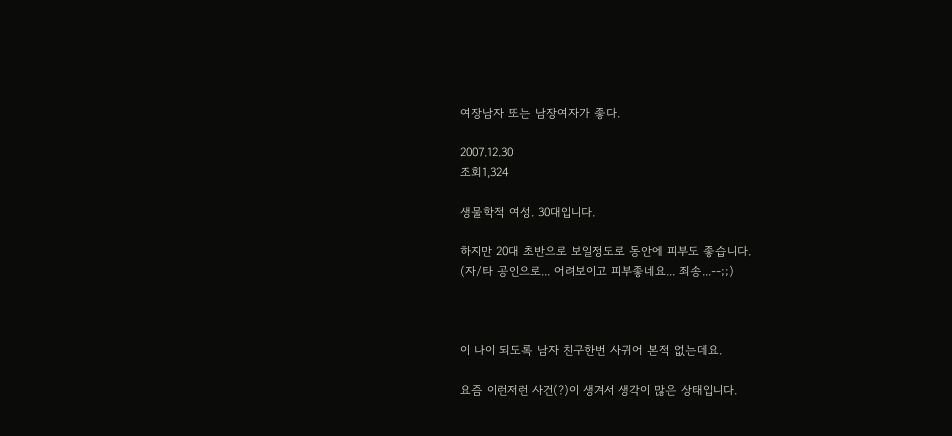여장남자 또는 남장여자가 좋다.

2007.12.30
조회1,324

생물학적 여성. 30대입니다.

하지만 20대 초반으로 보일정도로 동안에 피부도 좋습니다.
(자/타 공인으로... 어려보이고 피부좋네요... 죄송...--;;)



이 나이 되도록 남자 친구한번 사귀어 본적 없는데요.

요즘 이런저런 사건(?)이 생겨서 생각이 많은 상태입니다.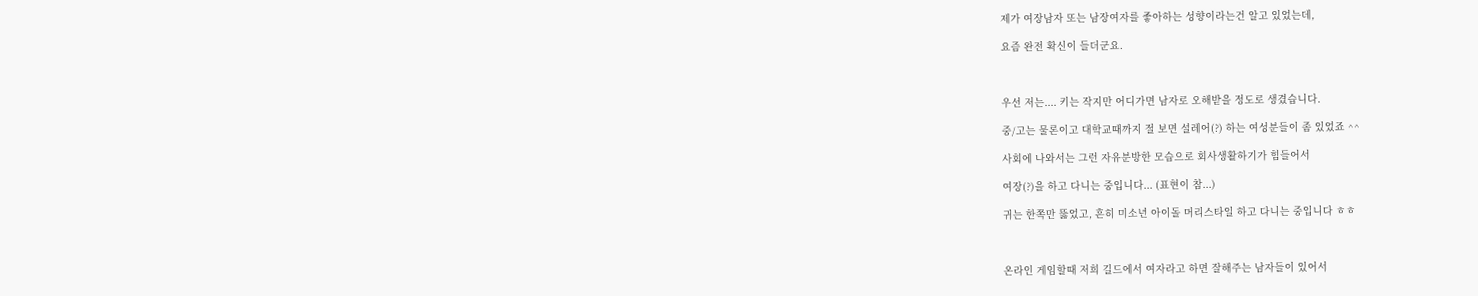제가 여장남자 또는 남장여자를 좋아하는 성향이라는건 알고 있었는데,

요즘 완전 확신이 들더군요.



우선 저는.... 키는 작지만 어디가면 남자로 오해받을 정도로 생겼습니다.

중/고는 물론이고 대학교때까지 절 보면 설레어(?) 하는 여성분들이 좀 있었죠 ^^

사회에 나와서는 그런 자유분방한 모습으로 회사생활하기가 힘들어서

여장(?)을 하고 다니는 중입니다... (표현이 참...)

귀는 한쪽만 뚫었고, 흔히 미소년 아이돌 머리스타일 하고 다니는 중입니다 ㅎㅎ



온라인 게임할때 저희 길드에서 여자라고 하면 잘해주는 남자들이 있어서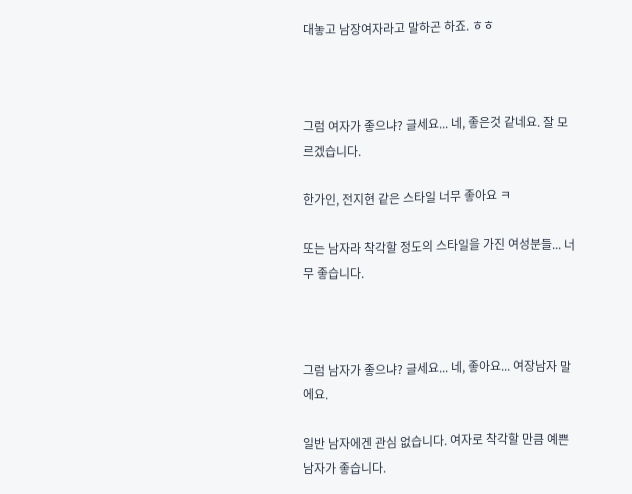대놓고 남장여자라고 말하곤 하죠. ㅎㅎ



그럼 여자가 좋으냐? 글세요... 네, 좋은것 같네요. 잘 모르겠습니다.

한가인, 전지현 같은 스타일 너무 좋아요 ㅋ

또는 남자라 착각할 정도의 스타일을 가진 여성분들... 너무 좋습니다.



그럼 남자가 좋으냐? 글세요... 네, 좋아요... 여장남자 말에요.

일반 남자에겐 관심 없습니다. 여자로 착각할 만큼 예쁜 남자가 좋습니다.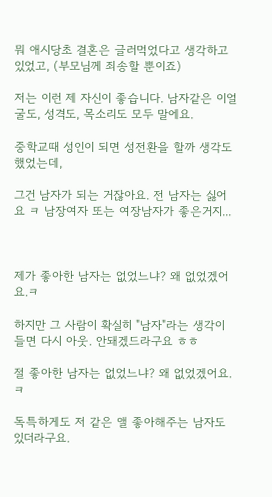뭐 애시당초 결혼은 글러먹었다고 생각하고 있었고, (부모님께 죄송할 뿐이죠)

저는 이런 제 자신이 좋습니다. 남자같은 이얼굴도, 성격도, 목소리도 모두 말에요.

중학교때 성인이 되면 성전환을 할까 생각도 했었는데,

그건 남자가 되는 거잖아요. 전 남자는 싫어요 ㅋ 남장여자 또는 여장남자가 좋은거지...



제가 좋아한 남자는 없었느냐? 왜 없었겠어요.ㅋ

하지만 그 사람이 확실히 "남자"라는 생각이 들면 다시 아웃. 안돼겠드라구요 ㅎㅎ

절 좋아한 남자는 없었느냐? 왜 없었겠어요. ㅋ

독특하게도 저 같은 앨 좋아해주는 남자도 있더라구요.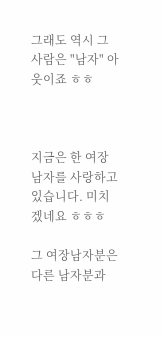그래도 역시 그 사람은 "남자" 아웃이죠 ㅎㅎ



지금은 한 여장남자를 사랑하고 있습니다. 미치겠네요 ㅎㅎㅎ

그 여장남자분은 다른 남자분과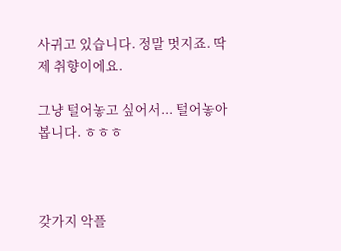사귀고 있습니다. 정말 멋지죠. 딱 제 취향이에요.

그냥 털어놓고 싶어서... 털어놓아 봅니다. ㅎㅎㅎ



갖가지 악플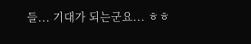들... 기대가 되는군요... ㅎㅎ